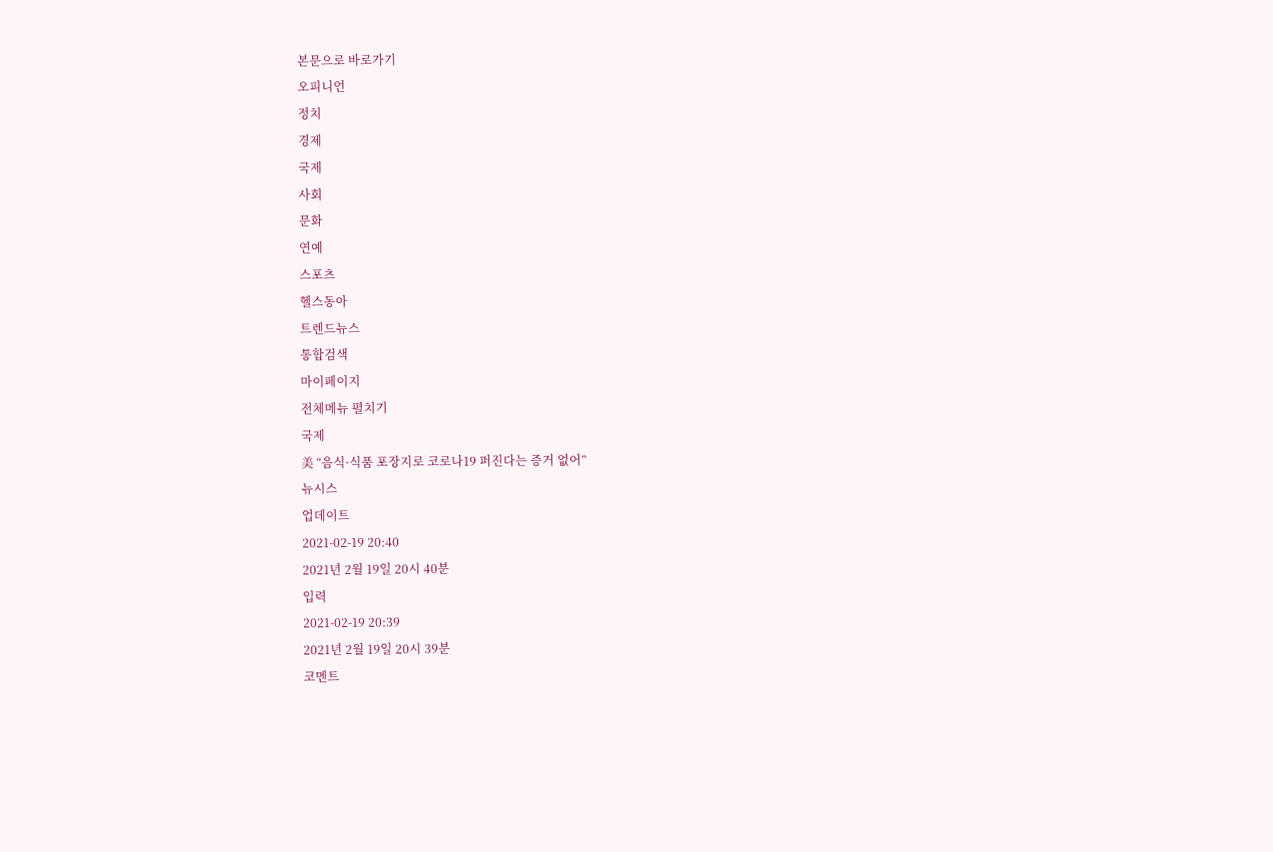본문으로 바로가기
오피니언
정치
경제
국제
사회
문화
연예
스포츠
헬스동아
트렌드뉴스
통합검색
마이페이지
전체메뉴 펼치기
국제
美 “음식·식품 포장지로 코로나19 퍼진다는 증거 없어”
뉴시스
업데이트
2021-02-19 20:40
2021년 2월 19일 20시 40분
입력
2021-02-19 20:39
2021년 2월 19일 20시 39분
코멘트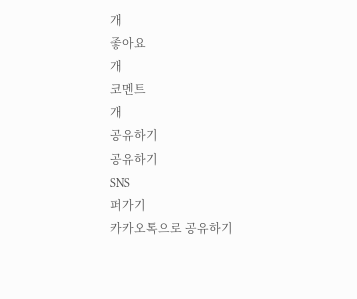개
좋아요
개
코멘트
개
공유하기
공유하기
SNS
퍼가기
카카오톡으로 공유하기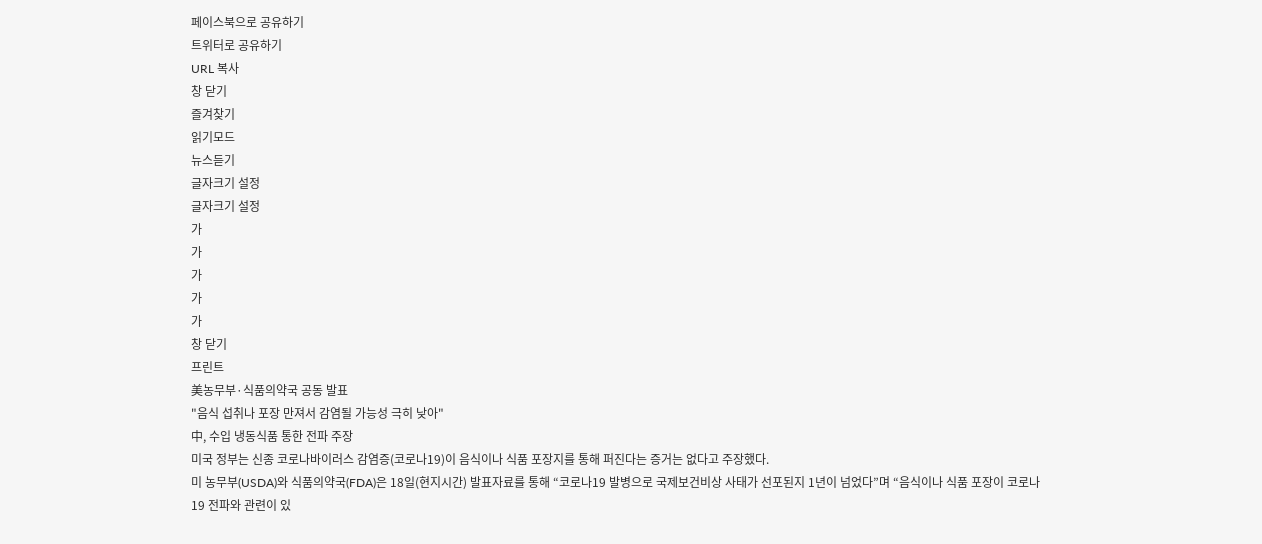페이스북으로 공유하기
트위터로 공유하기
URL 복사
창 닫기
즐겨찾기
읽기모드
뉴스듣기
글자크기 설정
글자크기 설정
가
가
가
가
가
창 닫기
프린트
美농무부·식품의약국 공동 발표
"음식 섭취나 포장 만져서 감염될 가능성 극히 낮아"
中, 수입 냉동식품 통한 전파 주장
미국 정부는 신종 코로나바이러스 감염증(코로나19)이 음식이나 식품 포장지를 통해 퍼진다는 증거는 없다고 주장했다.
미 농무부(USDA)와 식품의약국(FDA)은 18일(현지시간) 발표자료를 통해 “코로나19 발병으로 국제보건비상 사태가 선포된지 1년이 넘었다”며 “음식이나 식품 포장이 코로나19 전파와 관련이 있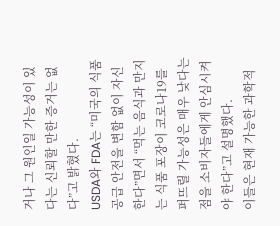거나 그 원인일 가능성이 있다는 신뢰할 만한 증거는 없다”고 밝혔다.
USDA와 FDA는 “미국의 식품 공급 안전을 변함 없이 자신한다”면서 “먹는 음식과 만지는 식품 포장이 코로나19를 퍼뜨릴 가능성은 매우 낮다는 점을 소비자들에게 안심시켜야 한다”고 설명했다.
이들은 현재 가능한 과학적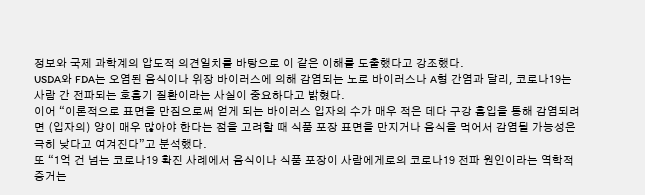정보와 국제 과학계의 압도적 의견일치를 바탕으로 이 같은 이해를 도출했다고 강조했다.
USDA와 FDA는 오염된 음식이나 위장 바이러스에 의해 감염되는 노로 바이러스나 A형 간염과 달리, 코로나19는 사람 간 전파되는 호흡기 질환이라는 사실이 중요하다고 밝혔다.
이어 “이론적으로 표면을 만짐으로써 얻게 되는 바이러스 입자의 수가 매우 적은 데다 구강 흡입을 통해 감염되려면 (입자의) 양이 매우 많아야 한다는 점을 고려할 때 식품 포장 표면을 만지거나 음식을 먹어서 감염될 가능성은 극히 낮다고 여겨진다”고 분석했다.
또 “1억 건 넘는 코로나19 확진 사례에서 음식이나 식품 포장이 사람에게로의 코로나19 전파 원인이라는 역학적 증거는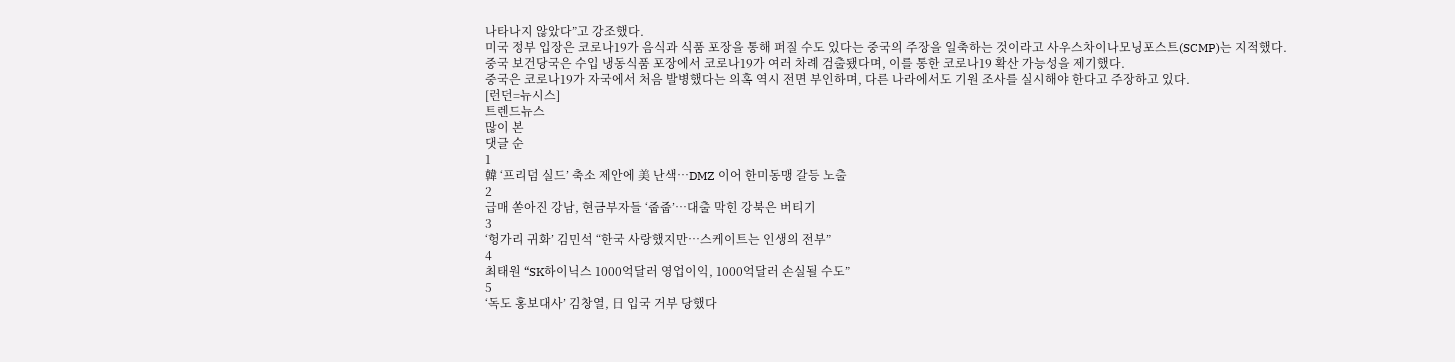나타나지 않았다”고 강조했다.
미국 정부 입장은 코로나19가 음식과 식품 포장을 통해 퍼질 수도 있다는 중국의 주장을 일축하는 것이라고 사우스차이나모닝포스트(SCMP)는 지적했다.
중국 보건당국은 수입 냉동식품 포장에서 코로나19가 여러 차례 검출됐다며, 이를 통한 코로나19 확산 가능성을 제기했다.
중국은 코로나19가 자국에서 처음 발병했다는 의혹 역시 전면 부인하며, 다른 나라에서도 기원 조사를 실시해야 한다고 주장하고 있다.
[런던=뉴시스]
트렌드뉴스
많이 본
댓글 순
1
韓 ‘프리덤 실드’ 축소 제안에 美 난색…DMZ 이어 한미동맹 갈등 노출
2
급매 쏟아진 강남, 현금부자들 ‘줍줍’…대출 막힌 강북은 버티기
3
‘헝가리 귀화’ 김민석 “한국 사랑했지만…스케이트는 인생의 전부”
4
최태원 “SK하이닉스 1000억달러 영업이익, 1000억달러 손실될 수도”
5
‘독도 홍보대사’ 김창열, 日 입국 거부 당했다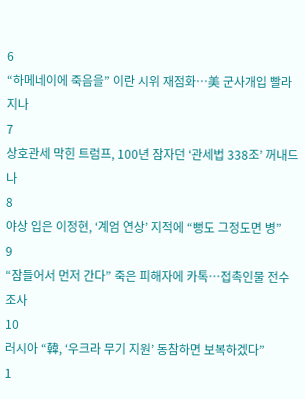6
“하메네이에 죽음을” 이란 시위 재점화…美 군사개입 빨라지나
7
상호관세 막힌 트럼프, 100년 잠자던 ‘관세법 338조’ 꺼내드나
8
야상 입은 이정현, ‘계엄 연상’ 지적에 “뻥도 그정도면 병”
9
“잠들어서 먼저 간다” 죽은 피해자에 카톡…접촉인물 전수 조사
10
러시아 “韓, ‘우크라 무기 지원’ 동참하면 보복하겠다”
1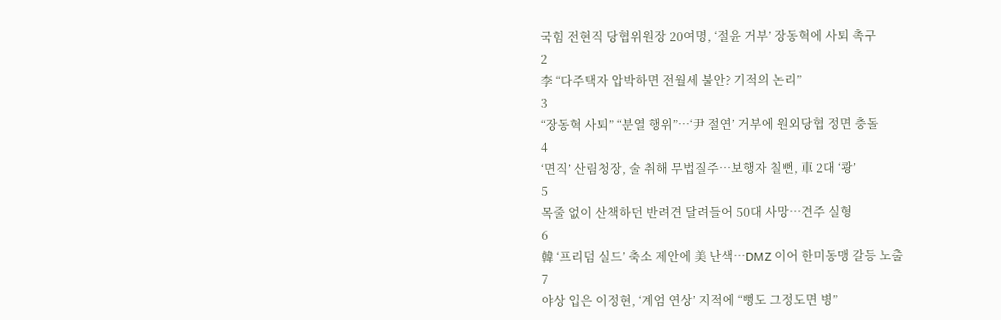국힘 전현직 당협위원장 20여명, ‘절윤 거부’ 장동혁에 사퇴 촉구
2
李 “다주택자 압박하면 전월세 불안? 기적의 논리”
3
“장동혁 사퇴” “분열 행위”…‘尹 절연’ 거부에 원외당협 정면 충돌
4
‘면직’ 산림청장, 술 취해 무법질주…보행자 칠뻔, 車 2대 ‘쾅’
5
목줄 없이 산책하던 반려견 달려들어 50대 사망…견주 실형
6
韓 ‘프리덤 실드’ 축소 제안에 美 난색…DMZ 이어 한미동맹 갈등 노출
7
야상 입은 이정현, ‘계엄 연상’ 지적에 “뻥도 그정도면 병”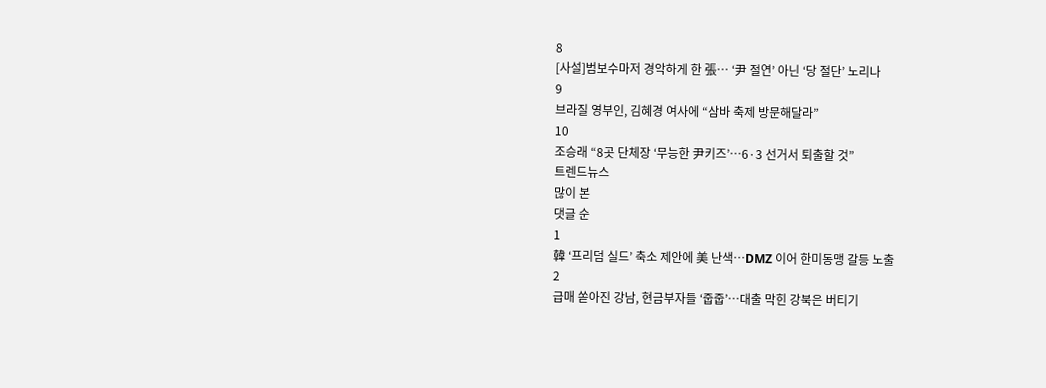8
[사설]범보수마저 경악하게 한 張… ‘尹 절연’ 아닌 ‘당 절단’ 노리나
9
브라질 영부인, 김혜경 여사에 “삼바 축제 방문해달라”
10
조승래 “8곳 단체장 ‘무능한 尹키즈’…6·3 선거서 퇴출할 것”
트렌드뉴스
많이 본
댓글 순
1
韓 ‘프리덤 실드’ 축소 제안에 美 난색…DMZ 이어 한미동맹 갈등 노출
2
급매 쏟아진 강남, 현금부자들 ‘줍줍’…대출 막힌 강북은 버티기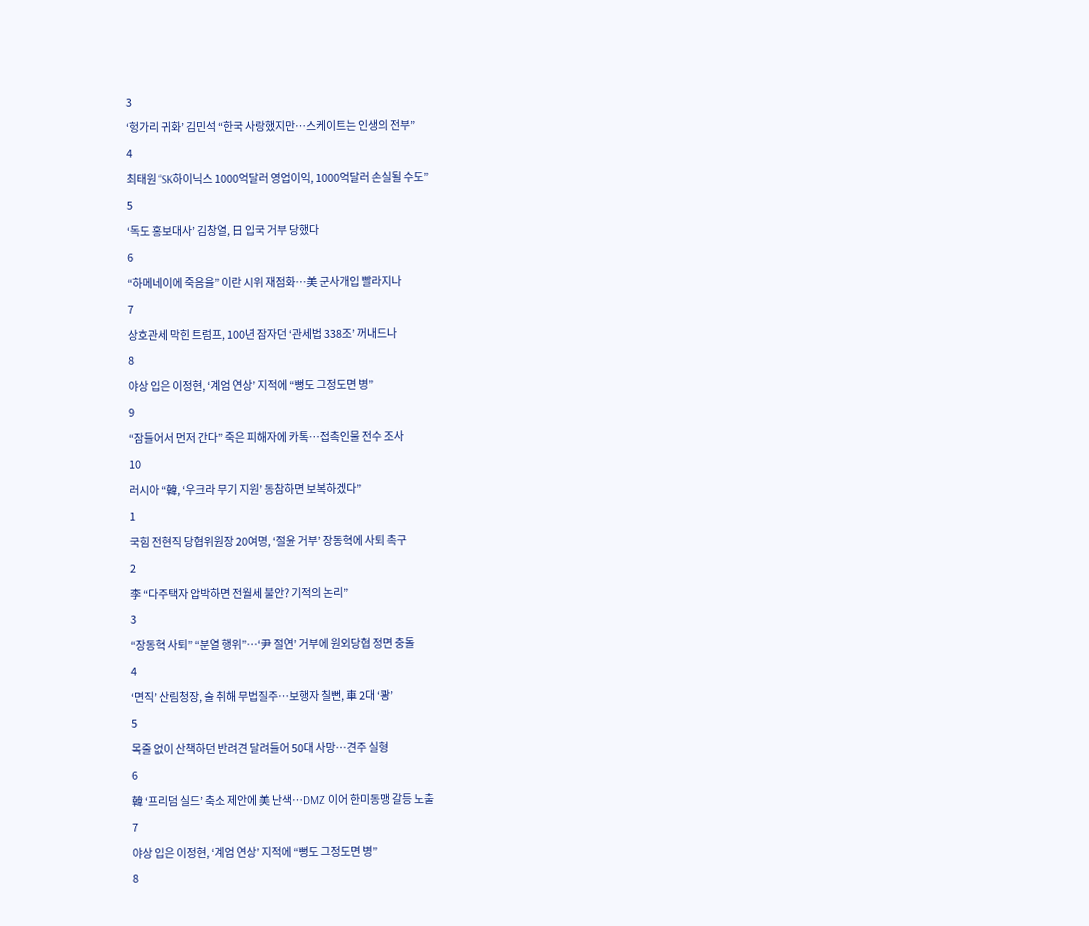3
‘헝가리 귀화’ 김민석 “한국 사랑했지만…스케이트는 인생의 전부”
4
최태원 “SK하이닉스 1000억달러 영업이익, 1000억달러 손실될 수도”
5
‘독도 홍보대사’ 김창열, 日 입국 거부 당했다
6
“하메네이에 죽음을” 이란 시위 재점화…美 군사개입 빨라지나
7
상호관세 막힌 트럼프, 100년 잠자던 ‘관세법 338조’ 꺼내드나
8
야상 입은 이정현, ‘계엄 연상’ 지적에 “뻥도 그정도면 병”
9
“잠들어서 먼저 간다” 죽은 피해자에 카톡…접촉인물 전수 조사
10
러시아 “韓, ‘우크라 무기 지원’ 동참하면 보복하겠다”
1
국힘 전현직 당협위원장 20여명, ‘절윤 거부’ 장동혁에 사퇴 촉구
2
李 “다주택자 압박하면 전월세 불안? 기적의 논리”
3
“장동혁 사퇴” “분열 행위”…‘尹 절연’ 거부에 원외당협 정면 충돌
4
‘면직’ 산림청장, 술 취해 무법질주…보행자 칠뻔, 車 2대 ‘쾅’
5
목줄 없이 산책하던 반려견 달려들어 50대 사망…견주 실형
6
韓 ‘프리덤 실드’ 축소 제안에 美 난색…DMZ 이어 한미동맹 갈등 노출
7
야상 입은 이정현, ‘계엄 연상’ 지적에 “뻥도 그정도면 병”
8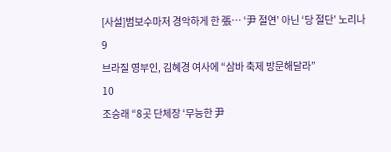[사설]범보수마저 경악하게 한 張… ‘尹 절연’ 아닌 ‘당 절단’ 노리나
9
브라질 영부인, 김혜경 여사에 “삼바 축제 방문해달라”
10
조승래 “8곳 단체장 ‘무능한 尹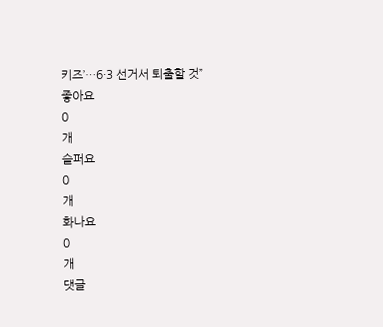키즈’…6·3 선거서 퇴출할 것”
좋아요
0
개
슬퍼요
0
개
화나요
0
개
댓글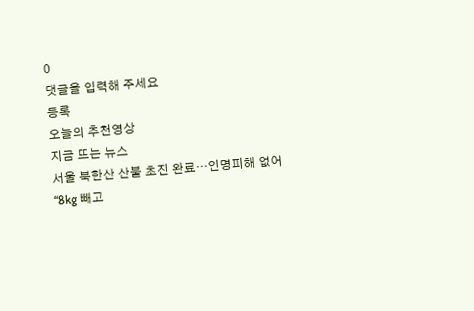0
댓글을 입력해 주세요
등록
오늘의 추천영상
지금 뜨는 뉴스
서울 북한산 산불 초진 완료…인명피해 없어
“8kg 빼고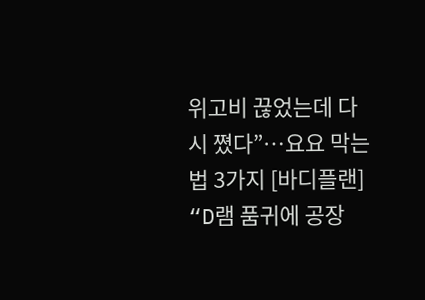위고비 끊었는데 다시 쪘다”…요요 막는 법 3가지 [바디플랜]
“D램 품귀에 공장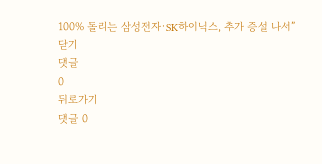100% 돌리는 삼성전자·SK하이닉스, 추가 증설 나서”
닫기
댓글
0
뒤로가기
댓글 0